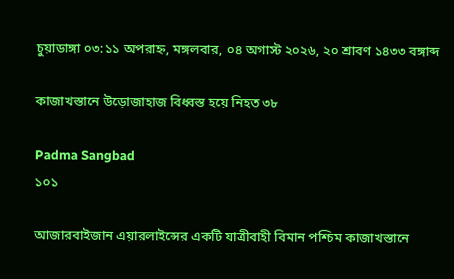চুয়াডাঙ্গা ০৩:১১ অপরাহ্ন, মঙ্গলবার, ০৪ অগাস্ট ২০২৬, ২০ শ্রাবণ ১৪৩৩ বঙ্গাব্দ

কাজাখস্তানে উড়োজাহাজ বিধ্বস্ত হয়ে নিহত ৩৮

Padma Sangbad
১০১

আজারবাইজান এয়ারলাইন্সের একটি যাত্রীবাহী বিমান পশ্চিম কাজাখস্তানে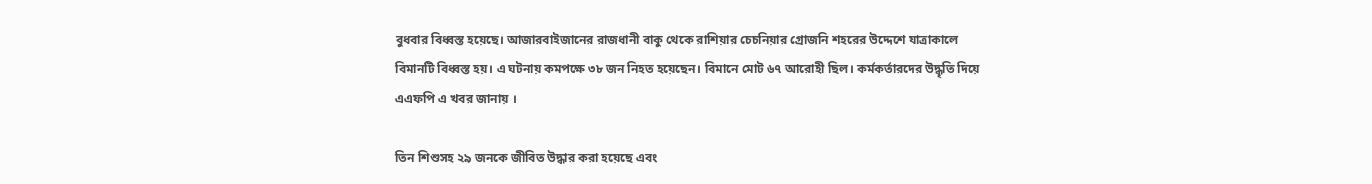বুধবার বিধ্বস্ত হয়েছে। আজারবাইজানের রাজধানী বাকু থেকে রাশিয়ার চেচনিয়ার গ্রোজনি শহরের উদ্দেশে যাত্রাকালে বিমানটি বিধ্বস্ত হয়। এ ঘটনায় কমপক্ষে ৩৮ জন নিহত হয়েছেন। বিমানে মোট ৬৭ আরোহী ছিল। কর্মকর্তারদের উদ্ধৃতি দিয়ে এএফপি এ খবর জানায় ।

তিন শিশুসহ ২৯ জনকে জীবিত উদ্ধার করা হয়েছে এবং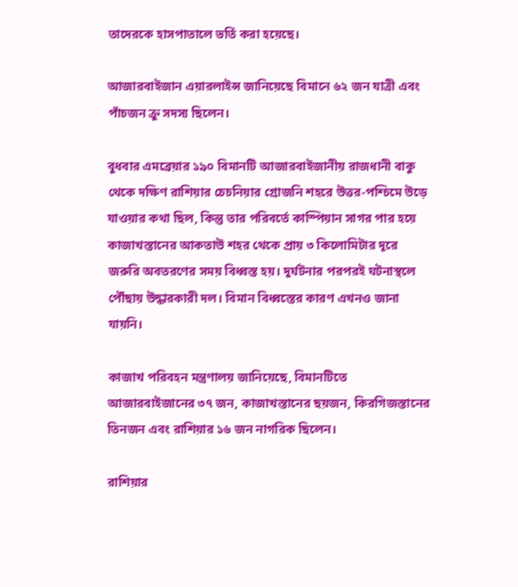তাদেরকে হাসপাতালে ভর্তি করা হয়েছে।

আজারবাইজান এয়ারলাইন্স জানিয়েছে বিমানে ৬২ জন যাত্রী এবং পাঁচজন ক্রু সদস্য ছিলেন।

বুধবার এমব্রেয়ার ১৯০ বিমানটি আজারবাইজানীয় রাজধানী বাকু থেকে দক্ষিণ রাশিয়ার চেচনিয়ার গ্রোজনি শহরে উত্তর-পশ্চিমে উড়ে যাওয়ার কথা ছিল, কিন্তু তার পরিবর্তে কাস্পিয়ান সাগর পার হয়ে কাজাখস্তানের আকতাউ শহর থেকে প্রায় ৩ কিলোমিটার দূরে জরুরি অবতরণের সময় বিধ্বস্ত হয়। দুর্ঘটনার পরপরই ঘটনাস্থলে পৌঁছায় উদ্ধারকারী দল। বিমান বিধ্বস্তের কারণ এখনও জানা যায়নি।

কাজাখ পরিবহন মন্ত্রণালয় জানিয়েছে, বিমানটিতে আজারবাইজানের ৩৭ জন, কাজাখস্তানের ছয়জন, কিরগিজস্তানের তিনজন এবং রাশিয়ার ১৬ জন নাগরিক ছিলেন।

রাশিয়ার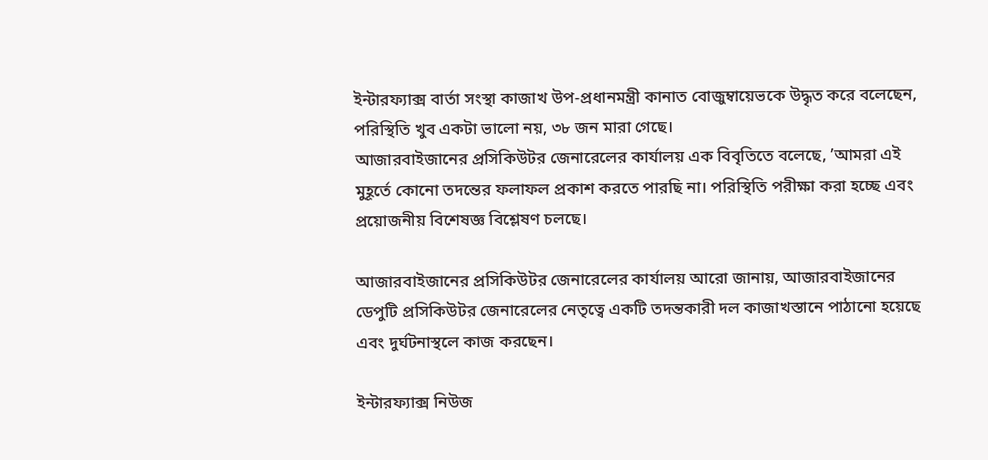ইন্টারফ্যাক্স বার্তা সংস্থা কাজাখ উপ-প্রধানমন্ত্রী কানাত বোজুম্বায়েভকে উদ্ধৃত করে বলেছেন, পরিস্থিতি খুব একটা ভালো নয়, ৩৮ জন মারা গেছে।
আজারবাইজানের প্রসিকিউটর জেনারেলের কার্যালয় এক বিবৃতিতে বলেছে, ’আমরা এই মুহূর্তে কোনো তদন্তের ফলাফল প্রকাশ করতে পারছি না। পরিস্থিতি পরীক্ষা করা হচ্ছে এবং প্রয়োজনীয় বিশেষজ্ঞ বিশ্লেষণ চলছে।

আজারবাইজানের প্রসিকিউটর জেনারেলের কার্যালয় আরো জানায়, আজারবাইজানের ডেপুটি প্রসিকিউটর জেনারেলের নেতৃত্বে একটি তদন্তকারী দল কাজাখস্তানে পাঠানো হয়েছে এবং দুর্ঘটনাস্থলে কাজ করছেন।

ইন্টারফ্যাক্স নিউজ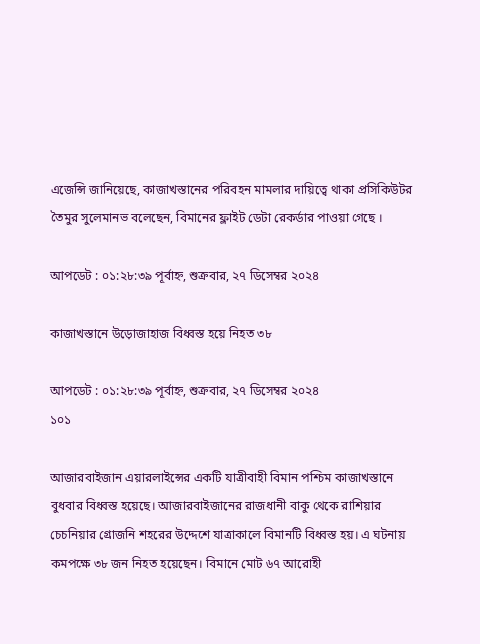এজেন্সি জানিয়েছে, কাজাখস্তানের পরিবহন মামলার দায়িত্বে থাকা প্রসিকিউটর তৈমুর সুলেমানভ বলেছেন, বিমানের ফ্লাইট ডেটা রেকর্ডার পাওয়া গেছে ।

আপডেট : ০১:২৮:৩৯ পূর্বাহ্ন, শুক্রবার, ২৭ ডিসেম্বর ২০২৪

কাজাখস্তানে উড়োজাহাজ বিধ্বস্ত হয়ে নিহত ৩৮

আপডেট : ০১:২৮:৩৯ পূর্বাহ্ন, শুক্রবার, ২৭ ডিসেম্বর ২০২৪
১০১

আজারবাইজান এয়ারলাইন্সের একটি যাত্রীবাহী বিমান পশ্চিম কাজাখস্তানে বুধবার বিধ্বস্ত হয়েছে। আজারবাইজানের রাজধানী বাকু থেকে রাশিয়ার চেচনিয়ার গ্রোজনি শহরের উদ্দেশে যাত্রাকালে বিমানটি বিধ্বস্ত হয়। এ ঘটনায় কমপক্ষে ৩৮ জন নিহত হয়েছেন। বিমানে মোট ৬৭ আরোহী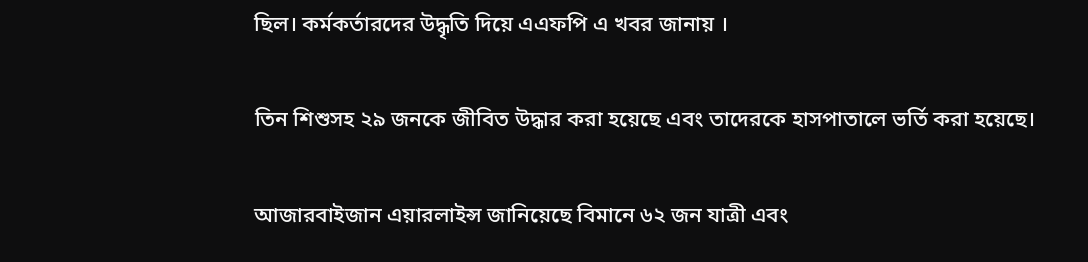ছিল। কর্মকর্তারদের উদ্ধৃতি দিয়ে এএফপি এ খবর জানায় ।

তিন শিশুসহ ২৯ জনকে জীবিত উদ্ধার করা হয়েছে এবং তাদেরকে হাসপাতালে ভর্তি করা হয়েছে।

আজারবাইজান এয়ারলাইন্স জানিয়েছে বিমানে ৬২ জন যাত্রী এবং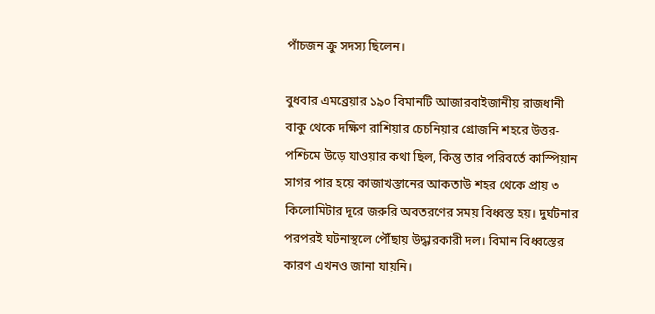পাঁচজন ক্রু সদস্য ছিলেন।

বুধবার এমব্রেয়ার ১৯০ বিমানটি আজারবাইজানীয় রাজধানী বাকু থেকে দক্ষিণ রাশিয়ার চেচনিয়ার গ্রোজনি শহরে উত্তর-পশ্চিমে উড়ে যাওয়ার কথা ছিল, কিন্তু তার পরিবর্তে কাস্পিয়ান সাগর পার হয়ে কাজাখস্তানের আকতাউ শহর থেকে প্রায় ৩ কিলোমিটার দূরে জরুরি অবতরণের সময় বিধ্বস্ত হয়। দুর্ঘটনার পরপরই ঘটনাস্থলে পৌঁছায় উদ্ধারকারী দল। বিমান বিধ্বস্তের কারণ এখনও জানা যায়নি।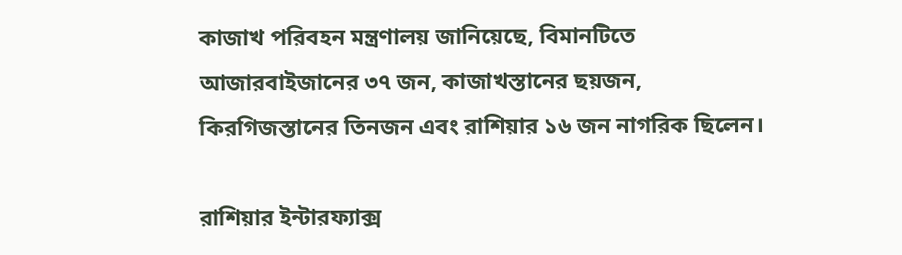কাজাখ পরিবহন মন্ত্রণালয় জানিয়েছে, বিমানটিতে আজারবাইজানের ৩৭ জন, কাজাখস্তানের ছয়জন, কিরগিজস্তানের তিনজন এবং রাশিয়ার ১৬ জন নাগরিক ছিলেন।

রাশিয়ার ইন্টারফ্যাক্স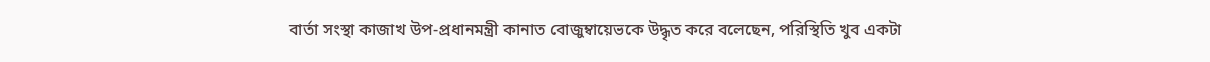বার্তা সংস্থা কাজাখ উপ-প্রধানমন্ত্রী কানাত বোজুম্বায়েভকে উদ্ধৃত করে বলেছেন, পরিস্থিতি খুব একটা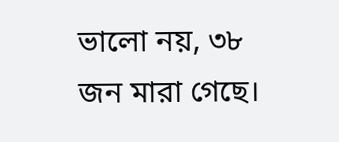ভালো নয়, ৩৮ জন মারা গেছে।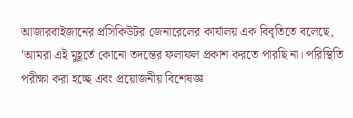আজারবাইজানের প্রসিকিউটর জেনারেলের কার্যালয় এক বিবৃতিতে বলেছে, ’আমরা এই মুহূর্তে কোনো তদন্তের ফলাফল প্রকাশ করতে পারছি না। পরিস্থিতি পরীক্ষা করা হচ্ছে এবং প্রয়োজনীয় বিশেষজ্ঞ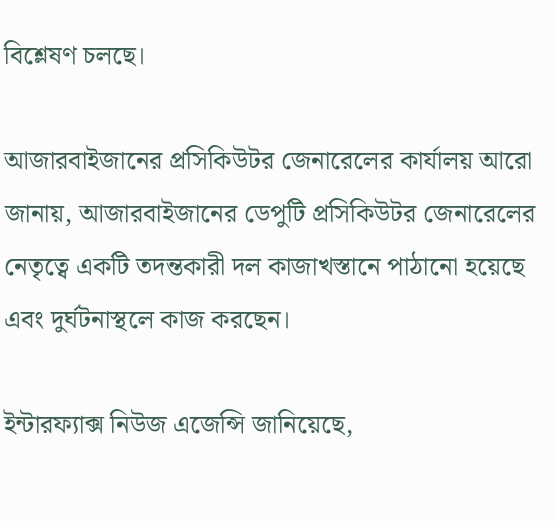বিশ্লেষণ চলছে।

আজারবাইজানের প্রসিকিউটর জেনারেলের কার্যালয় আরো জানায়, আজারবাইজানের ডেপুটি প্রসিকিউটর জেনারেলের নেতৃত্বে একটি তদন্তকারী দল কাজাখস্তানে পাঠানো হয়েছে এবং দুর্ঘটনাস্থলে কাজ করছেন।

ইন্টারফ্যাক্স নিউজ এজেন্সি জানিয়েছে,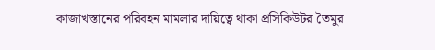কাজাখস্তানের পরিবহন মামলার দায়িত্বে থাকা প্রসিকিউটর তৈমুর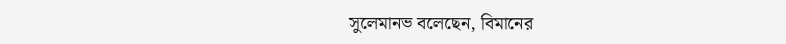সুলেমানভ বলেছেন, বিমানের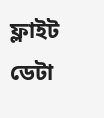ফ্লাইট ডেটা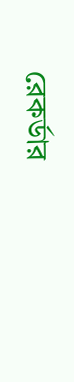রেকর্ডার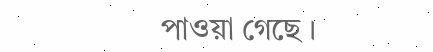পাওয়া গেছে ।